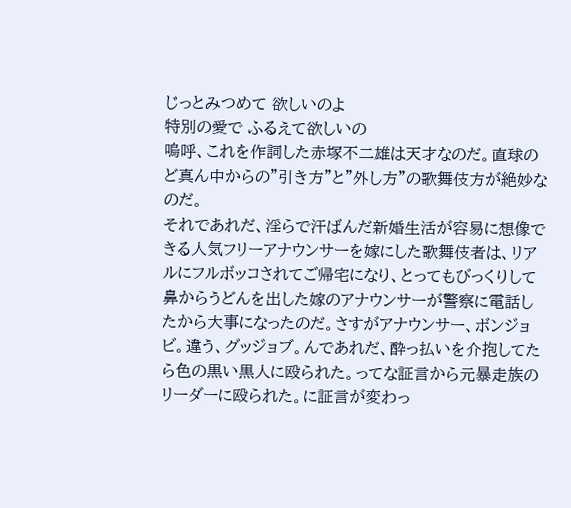じっとみつめて 欲しいのよ
特別の愛で ふるえて欲しいの
嗚呼、これを作詞した赤塚不二雄は天才なのだ。直球のど真ん中からの”引き方”と”外し方”の歌舞伎方が絶妙なのだ。
それであれだ、淫らで汗ばんだ新婚生活が容易に想像できる人気フリーアナウンサーを嫁にした歌舞伎者は、リアルにフルボッコされてご帰宅になり、とってもびっくりして鼻からうどんを出した嫁のアナウンサーが警察に電話したから大事になったのだ。さすがアナウンサー、ボンジョビ。違う、グッジョブ。んであれだ、酔っ払いを介抱してたら色の黒い黒人に殴られた。ってな証言から元暴走族のリーダーに殴られた。に証言が変わっ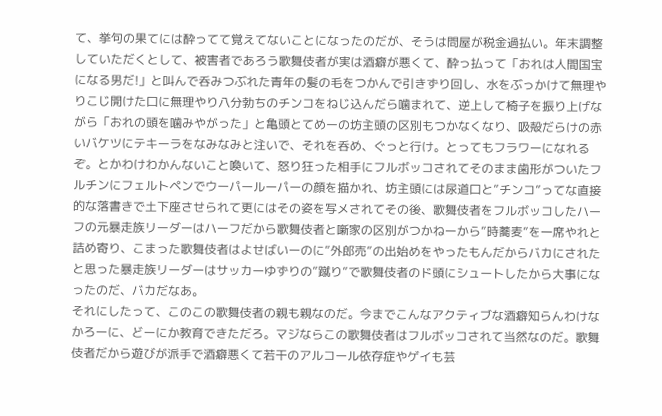て、挙句の果てには酔ってて覚えてないことになったのだが、そうは問屋が税金過払い。年末調整していただくとして、被害者であろう歌舞伎者が実は酒癖が悪くて、酔っ払って「おれは人間国宝になる男だ!」と叫んで呑みつぶれた青年の髪の毛をつかんで引きずり回し、水をぶっかけて無理やりこじ開けた口に無理やり八分勃ちのチンコをねじ込んだら噛まれて、逆上して椅子を振り上げながら「おれの頭を噛みやがった」と亀頭とてめーの坊主頭の区別もつかなくなり、吸殻だらけの赤いバケツにテキーラをなみなみと注いで、それを呑め、ぐっと行け。とってもフラワーになれるぞ。とかわけわかんないこと喚いて、怒り狂った相手にフルボッコされてそのまま歯形がついたフルチンにフェルトペンでウーパールーパーの顔を描かれ、坊主頭には尿道口と”チンコ”ってな直接的な落書きで土下座させられて更にはその姿を写メされてその後、歌舞伎者をフルボッコしたハーフの元暴走族リーダーはハーフだから歌舞伎者と噺家の区別がつかねーから”時蕎麦”を一席やれと詰め寄り、こまった歌舞伎者はよせばいーのに”外郎売”の出始めをやったもんだからバカにされたと思った暴走族リーダーはサッカーゆずりの”蹴り”で歌舞伎者のド頭にシュートしたから大事になったのだ、バカだなあ。
それにしたって、このこの歌舞伎者の親も親なのだ。今までこんなアクティブな酒癖知らんわけなかろーに、どーにか教育できただろ。マジならこの歌舞伎者はフルボッコされて当然なのだ。歌舞伎者だから遊びが派手で酒癖悪くて若干のアルコール依存症やゲイも芸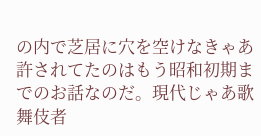の内で芝居に穴を空けなきゃあ許されてたのはもう昭和初期までのお話なのだ。現代じゃあ歌舞伎者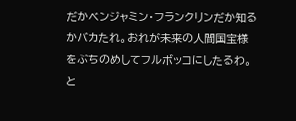だかベンジャミン・フランクリンだか知るかバカたれ。おれが未来の人間国宝様をぶちのめしてフルボッコにしたるわ。と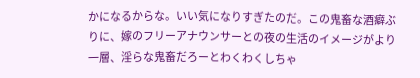かになるからな。いい気になりすぎたのだ。この鬼畜な酒癖ぶりに、嫁のフリーアナウンサーとの夜の生活のイメージがより一層、淫らな鬼畜だろーとわくわくしちゃ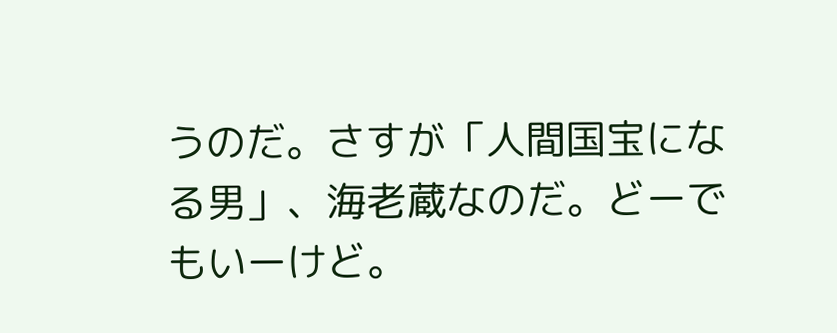うのだ。さすが「人間国宝になる男」、海老蔵なのだ。どーでもいーけど。